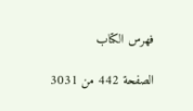فهرس الكتاب

الصفحة 442 من 3031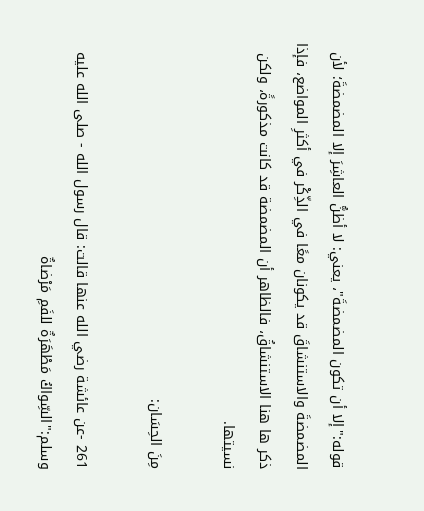قوله:"إلا أن تكون المضمضةَ"، يعني: لا أظنُّ العاشِرَ إلا المضمضةَ؛ لأن المضمضةَ والاستنشاقَ قد يكونان معًا في الذِّكْر في أكثرِ المواضع، فإذا ذكر ها هنا الاستنشاقُ، فالظاهر أن المضمضة قد كانت مذكورةً، ولكن نسيتها.

مِنَ الحِسَان:

261 -عن عائشة رضي الله عنها قالت: قال رسول الله - صلى الله عليه وسلم:"السِّواكُ مَطْهَرَةٌ للفَمِ مَرْضاةٌ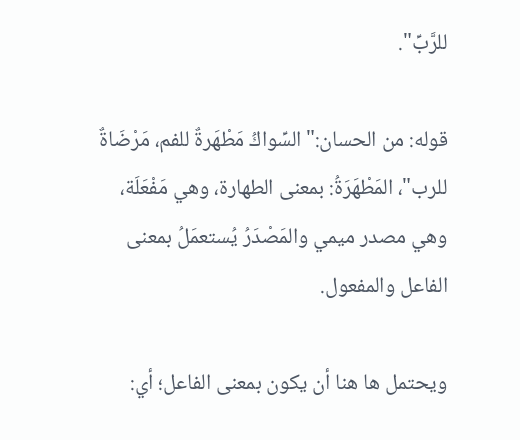للرَّبِّ".

قوله: من الحسان:"السِّواكُ مَطْهَرةٌ للفم، مَرْضَاةٌ للرب"، المَطْهَرَةُ: بمعنى الطهارة، وهي مَفْعَلَة، وهي مصدر ميمي والمَصْدَرُ يُستعمَلُ بمعنى الفاعل والمفعول.

ويحتمل ها هنا أن يكون بمعنى الفاعل؛ أي: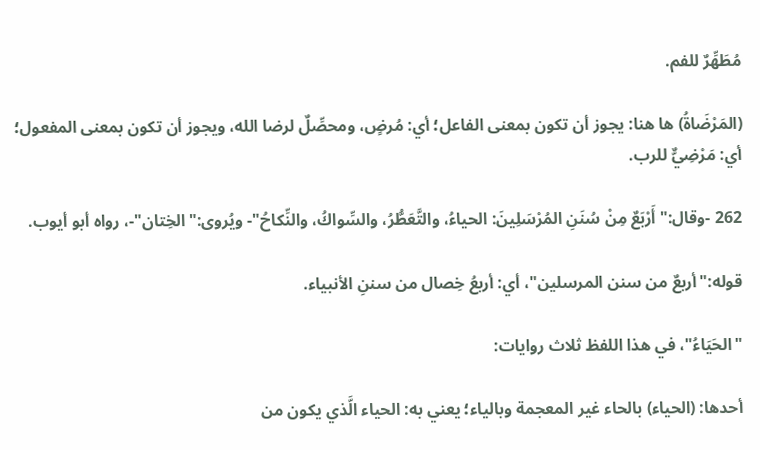مُطَهِّرٌ للفم.

(المَرْضَاةُ) ها هنا: يجوز أن تكون بمعنى الفاعل؛ أي: مُرضٍ، ومحصِّلٌ لرضا الله، ويجوز أن تكون بمعنى المفعول؛ أي: مَرْضِيٌّ للرب.

262 -وقال:"أَرْبَعٌ مِنْ سُنَنِ المُرْسَلِينَ: الحياءُ، والتَّعَطُّرُ، والسِّواكُ، والنِّكاحُ"- ويُروى:"الخِتان"-، رواه أبو أيوب.

قوله:"أربعٌ من سنن المرسلين"، أي: أربعُ خِصال من سننِ الأنبياء.

"الحَيَاءُ"، في هذا اللفظ ثلاث روايات:

أحدها: (الحياء) بالحاء غير المعجمة وبالياء؛ يعني به: الحياء الَّذي يكون من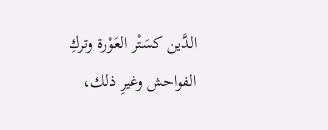الدَّين كسَتْر العَوْرة وتركِ الفواحش وغيرِ ذلك،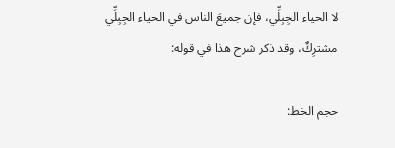لا الحياء الجِبِلِّي، فإن جميعَ الناس في الحياء الجِبِلِّي مشترِكٌ، وقد ذكر شرح هذا في قوله:

حجم الخط: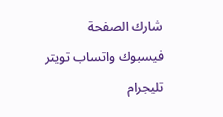شارك الصفحة
فيسبوك واتساب تويتر تليجرام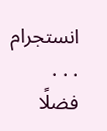انستجرام
. . .
فضلًا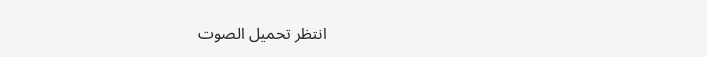انتظر تحميل الصوت